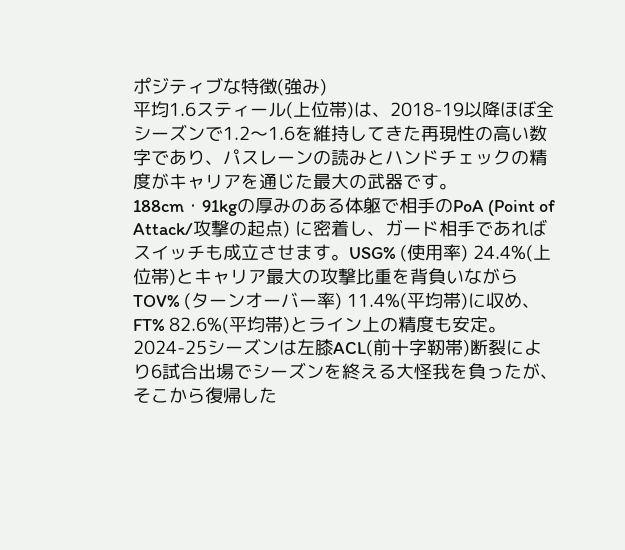ポジティブな特徴(強み)
平均1.6スティール(上位帯)は、2018-19以降ほぼ全シーズンで1.2〜1.6を維持してきた再現性の高い数字であり、パスレーンの読みとハンドチェックの精度がキャリアを通じた最大の武器です。188cm・91kgの厚みのある体躯で相手のPoA (Point of Attack/攻撃の起点) に密着し、ガード相手であればスイッチも成立させます。USG% (使用率) 24.4%(上位帯)とキャリア最大の攻撃比重を背負いながらTOV% (ターンオーバー率) 11.4%(平均帯)に収め、FT% 82.6%(平均帯)とライン上の精度も安定。2024-25シーズンは左膝ACL(前十字靭帯)断裂により6試合出場でシーズンを終える大怪我を負ったが、そこから復帰した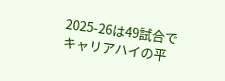2025-26は49試合でキャリアハイの平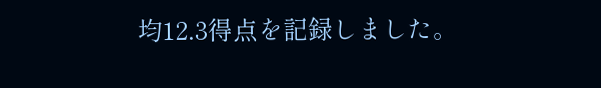均12.3得点を記録しました。